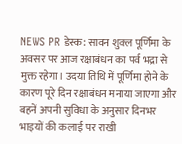NEWS PR डेस्क: सावन शुक्ल पूर्णिमा के अवसर पर आज रक्षाबंधन का पर्व भद्रा से मुक्त रहेगा। उदया तिथि में पूर्णिमा होने के कारण पूरे दिन रक्षाबंधन मनाया जाएगा और बहनें अपनी सुविधा के अनुसार दिनभर भाइयों की कलाई पर राखी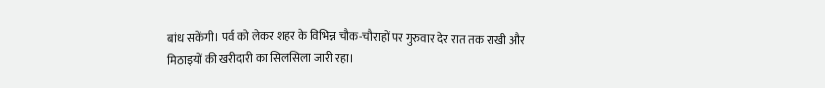बांध सकेंगी। पर्व को लेकर शहर के विभिन्न चौक-चौराहों पर गुरुवार देर रात तक राखी और मिठाइयों की खरीदारी का सिलसिला जारी रहा।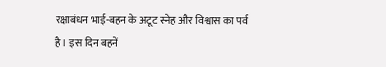रक्षाबंधन भाई-बहन के अटूट स्नेह और विश्वास का पर्व है। इस दिन बहनें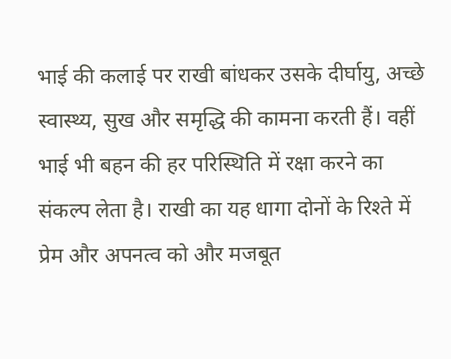भाई की कलाई पर राखी बांधकर उसके दीर्घायु, अच्छे स्वास्थ्य, सुख और समृद्धि की कामना करती हैं। वहीं भाई भी बहन की हर परिस्थिति में रक्षा करने का संकल्प लेता है। राखी का यह धागा दोनों के रिश्ते में प्रेम और अपनत्व को और मजबूत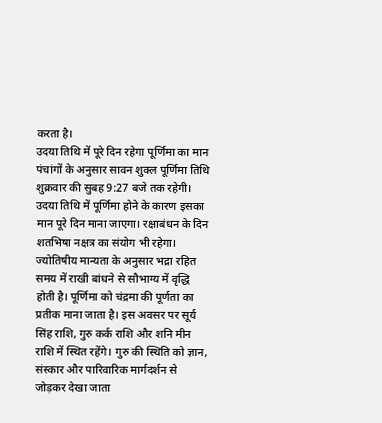करता है।
उदया तिथि में पूरे दिन रहेगा पूर्णिमा का मान
पंचांगों के अनुसार सावन शुक्ल पूर्णिमा तिथि शुक्रवार की सुबह 9:27 बजे तक रहेगी। उदया तिथि में पूर्णिमा होने के कारण इसका मान पूरे दिन माना जाएगा। रक्षाबंधन के दिन शतभिषा नक्षत्र का संयोग भी रहेगा। ज्योतिषीय मान्यता के अनुसार भद्रा रहित समय में राखी बांधने से सौभाग्य में वृद्धि होती है। पूर्णिमा को चंद्रमा की पूर्णता का प्रतीक माना जाता है। इस अवसर पर सूर्य सिंह राशि, गुरु कर्क राशि और शनि मीन राशि में स्थित रहेंगे। गुरु की स्थिति को ज्ञान, संस्कार और पारिवारिक मार्गदर्शन से जोड़कर देखा जाता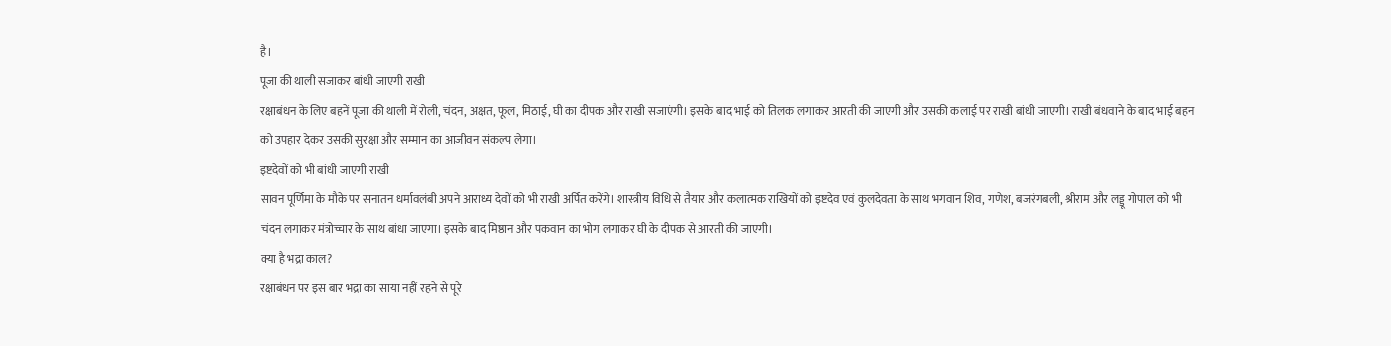है।
पूजा की थाली सजाकर बांधी जाएगी राखी
रक्षाबंधन के लिए बहनें पूजा की थाली में रोली, चंदन, अक्षत, फूल, मिठाई, घी का दीपक और राखी सजाएंगी। इसके बाद भाई को तिलक लगाकर आरती की जाएगी और उसकी कलाई पर राखी बांधी जाएगी। राखी बंधवाने के बाद भाई बहन को उपहार देकर उसकी सुरक्षा और सम्मान का आजीवन संकल्प लेगा।
इष्टदेवों को भी बांधी जाएगी राखी
सावन पूर्णिमा के मौके पर सनातन धर्मावलंबी अपने आराध्य देवों को भी राखी अर्पित करेंगे। शास्त्रीय विधि से तैयार और कलात्मक राखियों को इष्टदेव एवं कुलदेवता के साथ भगवान शिव, गणेश, बजरंगबली, श्रीराम और लड्डू गोपाल को भी चंदन लगाकर मंत्रोच्चार के साथ बांधा जाएगा। इसके बाद मिष्ठान और पकवान का भोग लगाकर घी के दीपक से आरती की जाएगी।
क्या है भद्रा काल?
रक्षाबंधन पर इस बार भद्रा का साया नहीं रहने से पूरे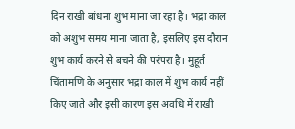दिन राखी बांधना शुभ माना जा रहा है। भद्रा काल को अशुभ समय माना जाता है, इसलिए इस दौरान शुभ कार्य करने से बचने की परंपरा है। मुहूर्त चिंतामणि के अनुसार भद्रा काल में शुभ कार्य नहीं किए जाते और इसी कारण इस अवधि में राखी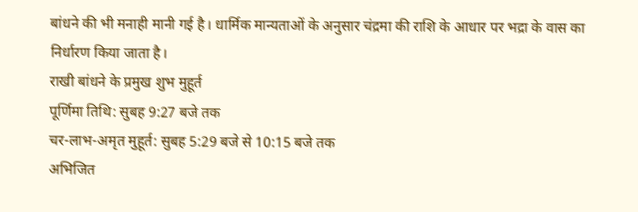बांधने की भी मनाही मानी गई है। धार्मिक मान्यताओं के अनुसार चंद्रमा की राशि के आधार पर भद्रा के वास का निर्धारण किया जाता है।
राखी बांधने के प्रमुख शुभ मुहूर्त
पूर्णिमा तिथि: सुबह 9:27 बजे तक
चर-लाभ-अमृत मुहूर्त: सुबह 5:29 बजे से 10:15 बजे तक
अभिजित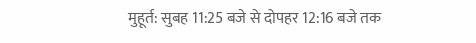मुहूर्त: सुबह 11:25 बजे से दोपहर 12:16 बजे तक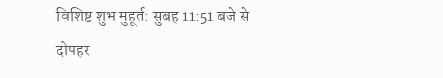विशिष्ट शुभ मुहूर्त: सुबह 11:51 बजे से दोपहर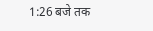1:26 बजे तक